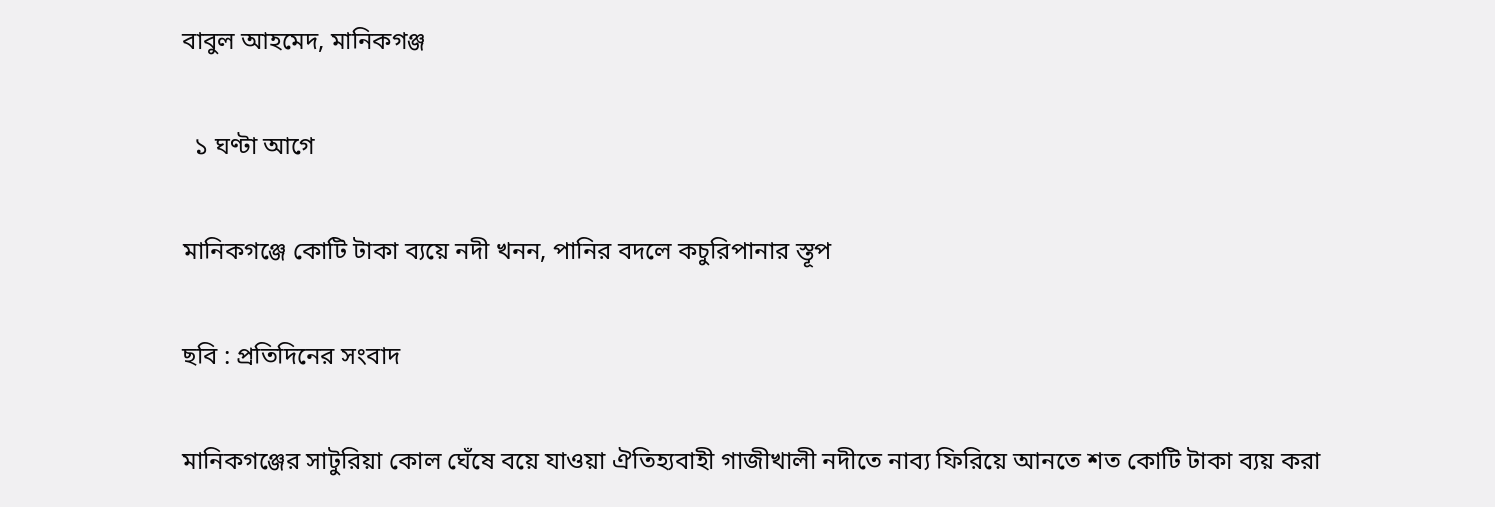বাবুল আহমেদ, মানিকগঞ্জ

  ১ ঘণ্টা আগে

মানিকগঞ্জে কোটি টাকা ব্যয়ে নদী খনন, পানির বদলে কচুরিপানার স্তূপ

ছবি : প্রতিদিনের সংবাদ

মানিকগঞ্জের সাটুরিয়া কোল ঘেঁষে বয়ে যাওয়া ঐতিহ্যবাহী গাজীখালী নদীতে নাব্য ফিরিয়ে আনতে শত কোটি টাকা ব্যয় করা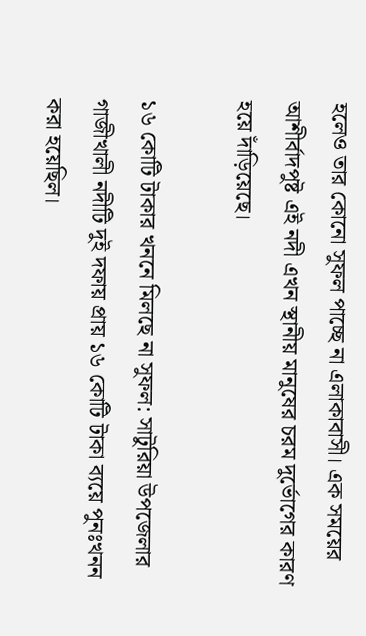হলেও তার কোনো সুফল পাচ্ছে না এলাকাবাসী। এক সময়ের আশীর্বাদপুষ্ট এই নদী এখন স্থানীয় মানুষের চরম দুর্ভোগের কারণ হয়ে দাঁড়িয়েছে।

১৬ কোটি টাকার খননে মিলছে না সুফল: সাটুরিয়া উপজেলার গাজীখালী নদীটি দুই দফায় প্রায় ১৬ কোটি টাকা ব্যয়ে পুনঃখনন করা হয়েছিল।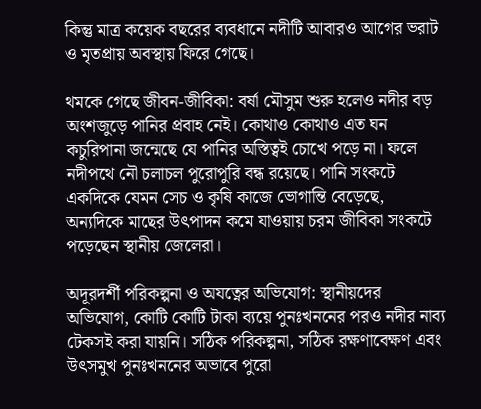কিন্তু মাত্র কয়েক বছরের ব্যবধানে নদীটি আবারও আগের ভরাট ও মৃতপ্রায় অবস্থায় ফিরে গেছে।

থমকে গেছে জীবন-জীবিকা: বর্ষা মৌসুম শুরু হলেও নদীর বড় অংশজুড়ে পানির প্রবাহ নেই। কোথাও কোথাও এত ঘন কচুরিপানা জন্মেছে যে পানির অস্তিত্বই চোখে পড়ে না। ফলে নদীপথে নৌ চলাচল পুরোপুরি বন্ধ রয়েছে। পানি সংকটে একদিকে যেমন সেচ ও কৃষি কাজে ভোগান্তি বেড়েছে, অন্যদিকে মাছের উৎপাদন কমে যাওয়ায় চরম জীবিকা সংকটে পড়েছেন স্থানীয় জেলেরা।

অদূরদর্শী পরিকল্পনা ও অযত্নের অভিযোগ: স্থানীয়দের অভিযোগ, কোটি কোটি টাকা ব্যয়ে পুনঃখননের পরও নদীর নাব্য টেকসই করা যায়নি। সঠিক পরিকল্পনা, সঠিক রক্ষণাবেক্ষণ এবং উৎসমুখ পুনঃখননের অভাবে পুরো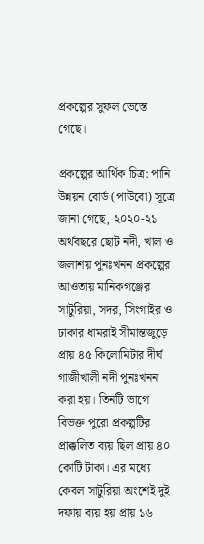প্রকল্পের সুফল ভেস্তে গেছে।

প্রকল্পের আর্থিক চিত্র: পানি উন্নয়ন বোর্ড (পাউবো) সূত্রে জানা গেছে, ২০২০-২১ অর্থবছরে ছোট নদী, খাল ও জলাশয় পুনঃখনন প্রকল্পের আওতায় মানিকগঞ্জের সাটুরিয়া, সদর, সিংগাইর ও ঢাকার ধামরাই সীমান্তজুড়ে প্রায় ৪৫ কিলোমিটার দীর্ঘ গাজীখালী নদী পুনঃখনন করা হয়। তিনটি ভাগে বিভক্ত পুরো প্রকল্পটির প্রাক্কলিত ব্যয় ছিল প্রায় ৪০ কোটি টাকা। এর মধ্যে কেবল সাটুরিয়া অংশেই দুই দফায় ব্যয় হয় প্রায় ১৬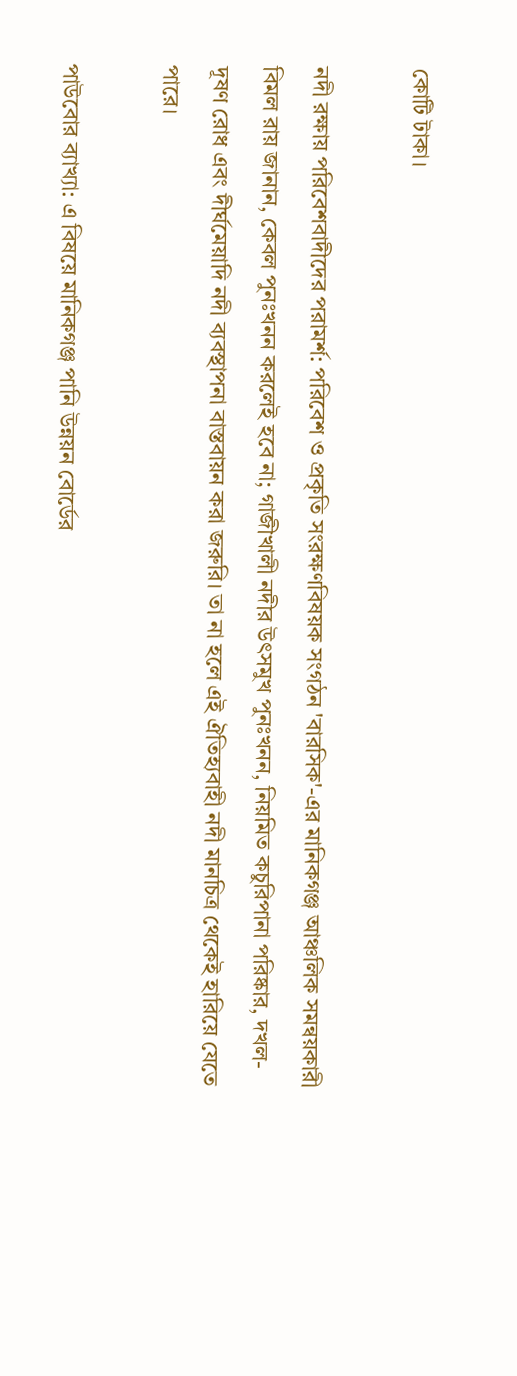কোটি টাকা।

নদী রক্ষায় পরিবেশবাদীদের পরামর্শ: পরিবেশ ও প্রকৃতি সংরক্ষণবিষয়ক সংগঠন 'বারসিক'-এর মানিকগঞ্জ আঞ্চলিক সমন্বয়কারী বিমল রায় জানান, কেবল পুনঃখনন করলেই হবে না; গাজীখালী নদীর উৎসমুখ পুনঃখনন, নিয়মিত কচুরিপানা পরিষ্কার, দখল-দূষণ রোধ এবং দীর্ঘমেয়াদি নদী ব্যবস্থাপনা বাস্তবায়ন করা জরুরি। তা না হলে এই ঐতিহ্যবাহী নদী মানচিত্র থেকেই হারিয়ে যেতে পারে।

পাউবোর ব্যাখ্যা: এ বিষয়ে মানিকগঞ্জ পানি উন্নয়ন বোর্ডের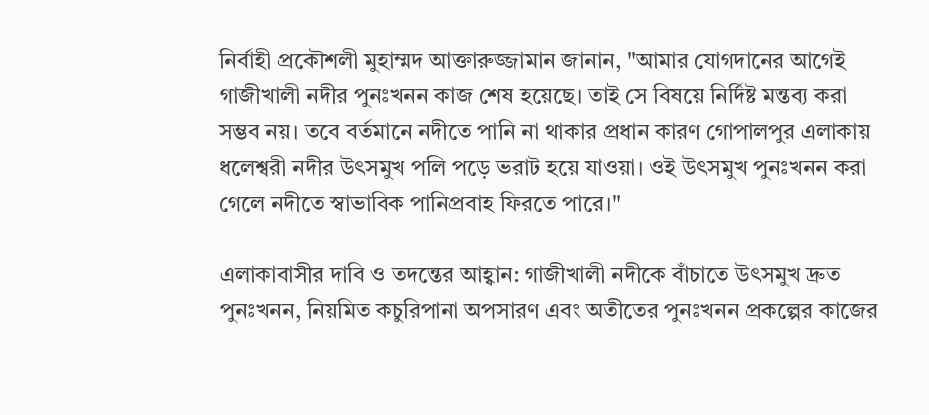নির্বাহী প্রকৌশলী মুহাম্মদ আক্তারুজ্জামান জানান, "আমার যোগদানের আগেই গাজীখালী নদীর পুনঃখনন কাজ শেষ হয়েছে। তাই সে বিষয়ে নির্দিষ্ট মন্তব্য করা সম্ভব নয়। তবে বর্তমানে নদীতে পানি না থাকার প্রধান কারণ গোপালপুর এলাকায় ধলেশ্বরী নদীর উৎসমুখ পলি পড়ে ভরাট হয়ে যাওয়া। ওই উৎসমুখ পুনঃখনন করা গেলে নদীতে স্বাভাবিক পানিপ্রবাহ ফিরতে পারে।"

এলাকাবাসীর দাবি ও তদন্তের আহ্বান: গাজীখালী নদীকে বাঁচাতে উৎসমুখ দ্রুত পুনঃখনন, নিয়মিত কচুরিপানা অপসারণ এবং অতীতের পুনঃখনন প্রকল্পের কাজের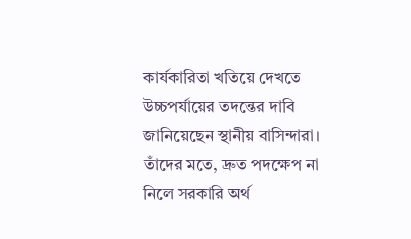কার্যকারিতা খতিয়ে দেখতে উচ্চপর্যায়ের তদন্তের দাবি জানিয়েছেন স্থানীয় বাসিন্দারা। তাঁদের মতে, দ্রুত পদক্ষেপ না নিলে সরকারি অর্থ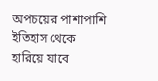অপচয়ের পাশাপাশি ইতিহাস থেকে হারিয়ে যাবে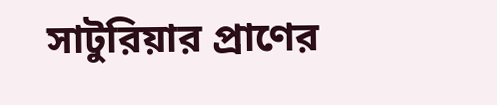সাটুরিয়ার প্রাণের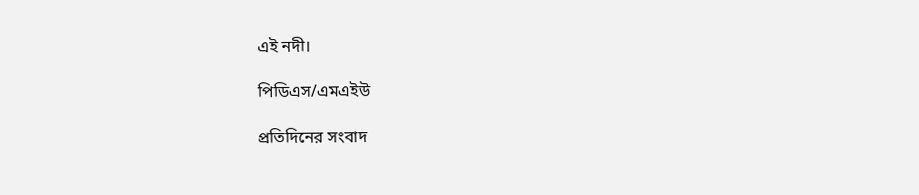এই নদী।

পিডিএস/এমএইউ

প্রতিদিনের সংবাদ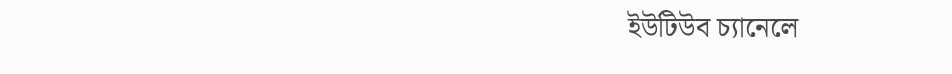ইউটিউব চ্যানেলে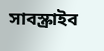সাবস্ক্রাইব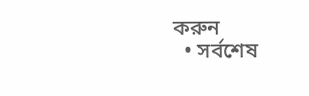করুন
  • সর্বশেষ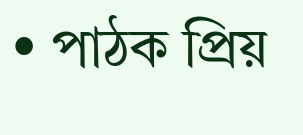• পাঠক প্রিয়